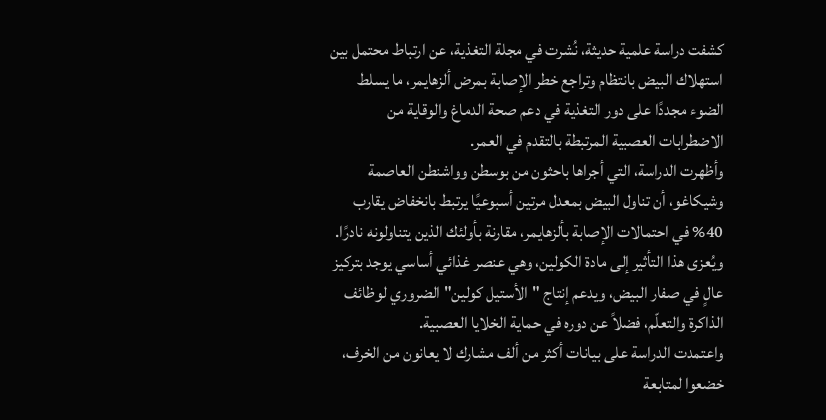كشفت دراسة علمية حديثة، نُشرت في مجلة التغذية، عن ارتباط محتمل بين استهلاك البيض بانتظام وتراجع خطر الإصابة بمرض ألزهايمر، ما يسلط الضوء مجددًا على دور التغذية في دعم صحة الدماغ والوقاية من الاضطرابات العصبية المرتبطة بالتقدم في العمر.
وأظهرت الدراسة، التي أجراها باحثون من بوسطن وواشنطن العاصمة وشيكاغو، أن تناول البيض بمعدل مرتين أسبوعيًا يرتبط بانخفاض يقارب 40% في احتمالات الإصابة بألزهايمر، مقارنة بأولئك الذين يتناولونه نادرًا. ويُعزى هذا التأثير إلى مادة الكولين، وهي عنصر غذائي أساسي يوجد بتركيز عالٍ في صفار البيض، ويدعم إنتاج "الأستيل كولين" الضروري لوظائف الذاكرة والتعلّم، فضلاً عن دوره في حماية الخلايا العصبية.
واعتمدت الدراسة على بيانات أكثر من ألف مشارك لا يعانون من الخرف، خضعوا لمتابعة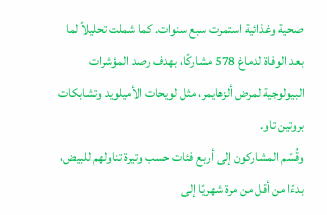صحية وغذائية استمرت سبع سنوات. كما شملت تحليلاً لما بعد الوفاة لدماغ 578 مشاركًا، بهدف رصد المؤشرات البيولوجية لمرض ألزهايمر، مثل لويحات الأميلويد وتشابكات بروتين تاو.
وقُسّم المشاركون إلى أربع فئات حسب وتيرة تناولهم للبيض، بدءًا من أقل من مرة شهريًا إلى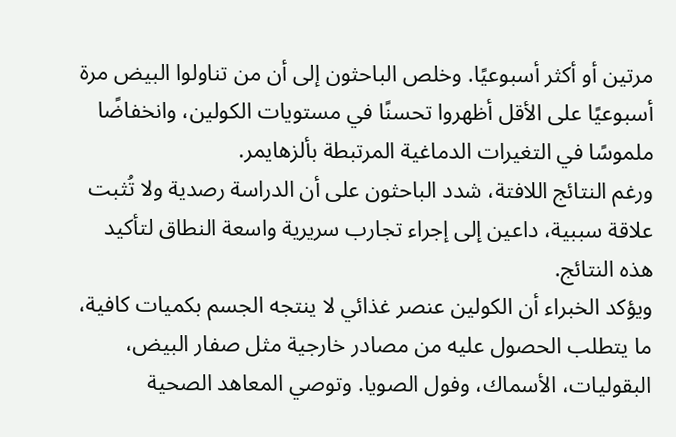مرتين أو أكثر أسبوعيًا. وخلص الباحثون إلى أن من تناولوا البيض مرة أسبوعيًا على الأقل أظهروا تحسنًا في مستويات الكولين، وانخفاضًا ملموسًا في التغيرات الدماغية المرتبطة بألزهايمر.
ورغم النتائج اللافتة، شدد الباحثون على أن الدراسة رصدية ولا تُثبت علاقة سببية، داعين إلى إجراء تجارب سريرية واسعة النطاق لتأكيد هذه النتائج.
ويؤكد الخبراء أن الكولين عنصر غذائي لا ينتجه الجسم بكميات كافية، ما يتطلب الحصول عليه من مصادر خارجية مثل صفار البيض، البقوليات، الأسماك، وفول الصويا. وتوصي المعاهد الصحية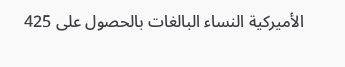الأميركية النساء البالغات بالحصول على 425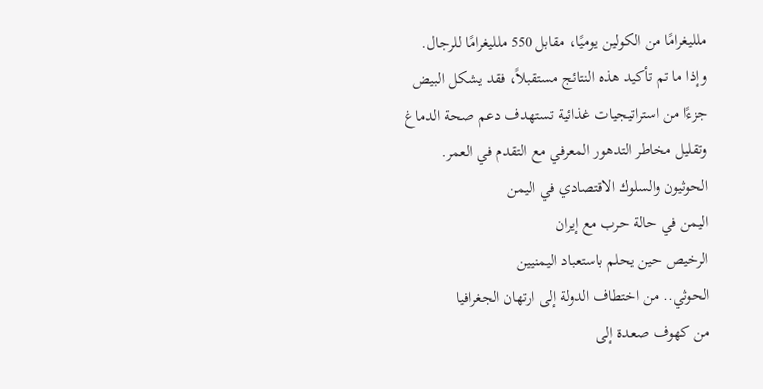ملليغرامًا من الكولين يوميًا، مقابل 550 ملليغرامًا للرجال.
وإذا ما تم تأكيد هذه النتائج مستقبلاً، فقد يشكل البيض جزءًا من استراتيجيات غذائية تستهدف دعم صحة الدماغ وتقليل مخاطر التدهور المعرفي مع التقدم في العمر.
الحوثيون والسلوك الاقتصادي في اليمن
اليمن في حالة حرب مع إيران
الرخيص حين يحلم باستعباد اليمنيين
الحوثي.. من اختطاف الدولة إلى ارتهان الجغرافيا
من كهوف صعدة إلى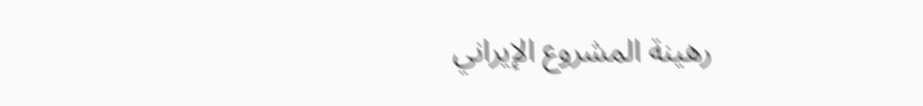رهينة المشروع الإيراني